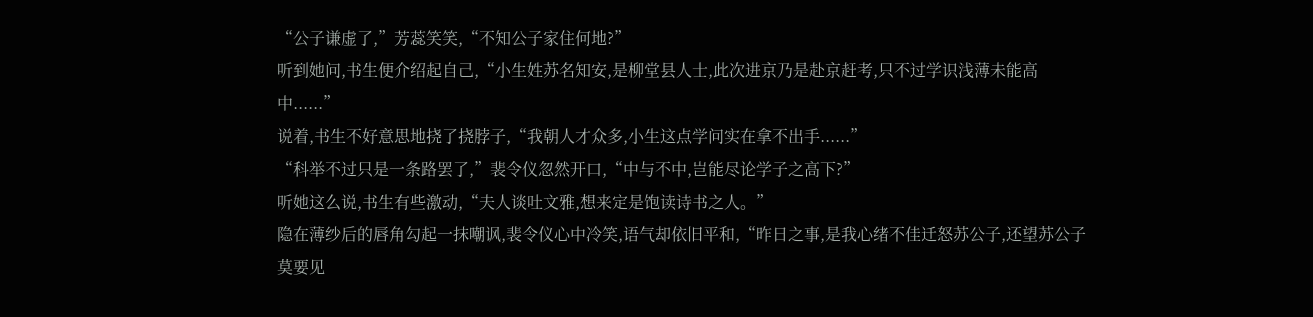“公子谦虚了,”芳蕊笑笑,“不知公子家住何地?”
听到她问,书生便介绍起自己,“小生姓苏名知安,是柳堂县人士,此次进京乃是赴京赶考,只不过学识浅薄未能高中......”
说着,书生不好意思地挠了挠脖子,“我朝人才众多,小生这点学问实在拿不出手......”
“科举不过只是一条路罢了,”裴令仪忽然开口,“中与不中,岂能尽论学子之高下?”
听她这么说,书生有些激动,“夫人谈吐文雅,想来定是饱读诗书之人。”
隐在薄纱后的唇角勾起一抹嘲讽,裴令仪心中冷笑,语气却依旧平和,“昨日之事,是我心绪不佳迁怒苏公子,还望苏公子莫要见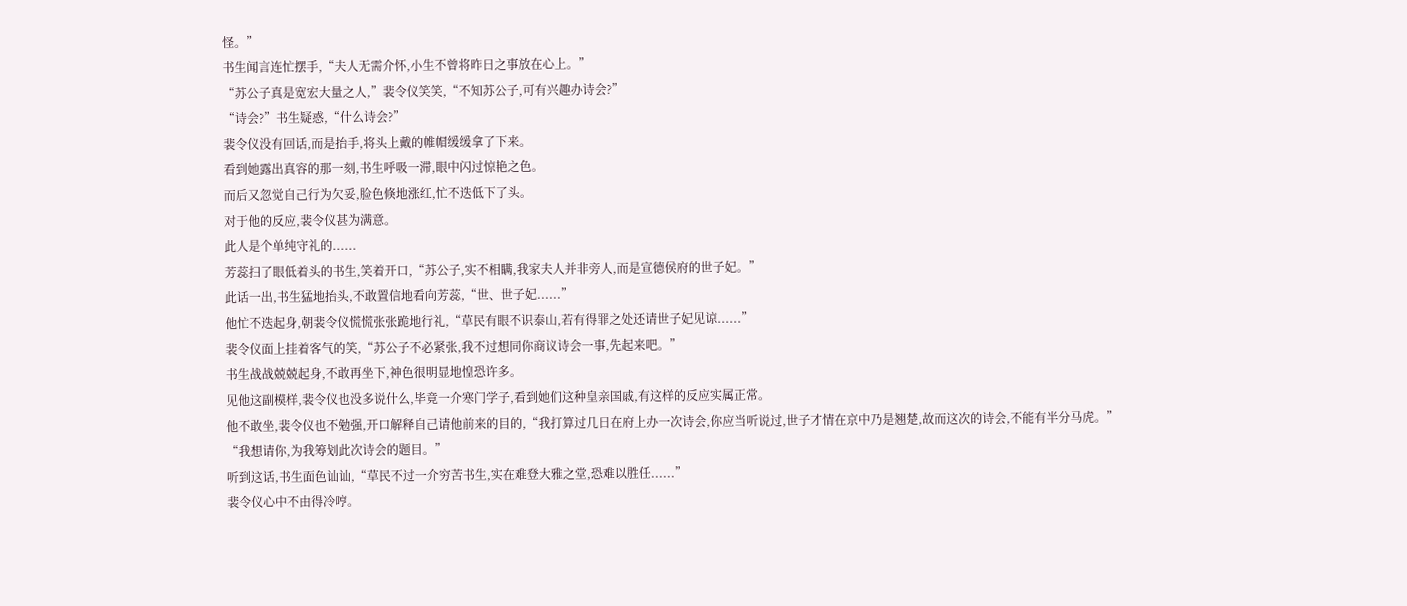怪。”
书生闻言连忙摆手,“夫人无需介怀,小生不曾将昨日之事放在心上。”
“苏公子真是宽宏大量之人,”裴令仪笑笑,“不知苏公子,可有兴趣办诗会?”
“诗会?”书生疑惑,“什么诗会?”
裴令仪没有回话,而是抬手,将头上戴的帷帽缓缓拿了下来。
看到她露出真容的那一刻,书生呼吸一滞,眼中闪过惊艳之色。
而后又忽觉自己行为欠妥,脸色倏地涨红,忙不迭低下了头。
对于他的反应,裴令仪甚为满意。
此人是个单纯守礼的......
芳蕊扫了眼低着头的书生,笑着开口,“苏公子,实不相瞒,我家夫人并非旁人,而是宣德侯府的世子妃。”
此话一出,书生猛地抬头,不敢置信地看向芳蕊,“世、世子妃......”
他忙不迭起身,朝裴令仪慌慌张张跪地行礼,“草民有眼不识泰山,若有得罪之处还请世子妃见谅......”
裴令仪面上挂着客气的笑,“苏公子不必紧张,我不过想同你商议诗会一事,先起来吧。”
书生战战兢兢起身,不敢再坐下,神色很明显地惶恐许多。
见他这副模样,裴令仪也没多说什么,毕竟一介寒门学子,看到她们这种皇亲国戚,有这样的反应实属正常。
他不敢坐,裴令仪也不勉强,开口解释自己请他前来的目的,“我打算过几日在府上办一次诗会,你应当听说过,世子才情在京中乃是翘楚,故而这次的诗会,不能有半分马虎。”
“我想请你,为我筹划此次诗会的题目。”
听到这话,书生面色讪讪,“草民不过一介穷苦书生,实在难登大雅之堂,恐难以胜任......”
裴令仪心中不由得冷哼。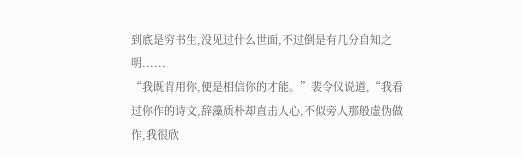到底是穷书生,没见过什么世面,不过倒是有几分自知之明......
“我既肯用你,便是相信你的才能。”裴令仪说道,“我看过你作的诗文,辞藻质朴却直击人心,不似旁人那般虚伪做作,我很欣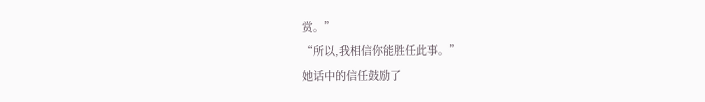赏。”
“所以,我相信你能胜任此事。”
她话中的信任鼓励了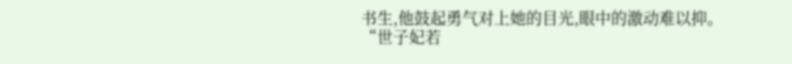书生,他鼓起勇气对上她的目光,眼中的激动难以抑。
“世子妃若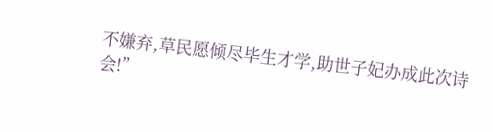不嫌弃,草民愿倾尽毕生才学,助世子妃办成此次诗会!”